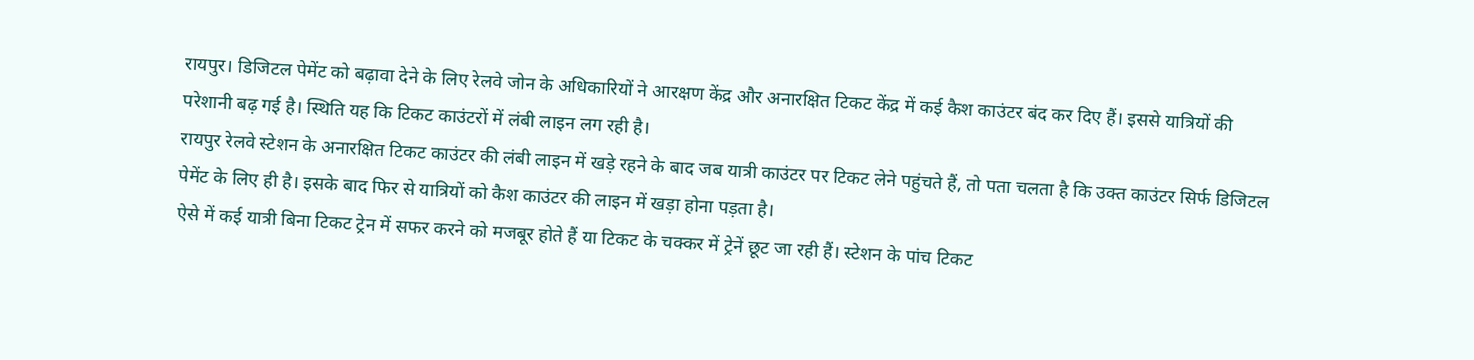रायपुर। डिजिटल पेमेंट को बढ़ावा देने के लिए रेलवे जोन के अधिकारियों ने आरक्षण केंद्र और अनारक्षित टिकट केंद्र में कई कैश काउंटर बंद कर दिए हैं। इससे यात्रियों की परेशानी बढ़ गई है। स्थिति यह कि टिकट काउंटरों में लंबी लाइन लग रही है।
रायपुर रेलवे स्टेशन के अनारक्षित टिकट काउंटर की लंबी लाइन में खड़े रहने के बाद जब यात्री काउंटर पर टिकट लेने पहुंचते हैं, तो पता चलता है कि उक्त काउंटर सिर्फ डिजिटल पेमेंट के लिए ही है। इसके बाद फिर से यात्रियों को कैश काउंटर की लाइन में खड़ा होना पड़ता है।
ऐसे में कई यात्री बिना टिकट ट्रेन में सफर करने को मजबूर होते हैं या टिकट के चक्कर में ट्रेनें छूट जा रही हैं। स्टेशन के पांच टिकट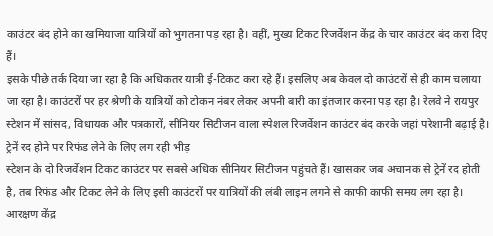काउंटर बंद होने का खमियाजा यात्रियों को भुगतना पड़ रहा है। वहीं, मुख्य टिकट रिजर्वेशन केंद्र के चार काउंटर बंद करा दिए हैं।
इसके पीछे तर्क दिया जा रहा है कि अधिकतर यात्री ई-टिकट करा रहे हैं। इसलिए अब केवल दो काउंटरों से ही काम चलाया जा रहा है। काउंटरों पर हर श्रेणी के यात्रियों को टोकन नंबर लेकर अपनी बारी का इंतजार करना पड़ रहा है। रेलवे ने रायपुर स्टेशन में सांसद, विधायक और पत्रकारों, सीनियर सिटीजन वाला स्पेशल रिजर्वेशन काउंटर बंद करके जहां परेशानी बढ़ाई है।
ट्रेनें रद होने पर रिफंड लेने के लिए लग रही भीड़
स्टेशन के दो रिजर्वेशन टिकट काउंटर पर सबसे अधिक सीनियर सिटीजन पहुंचते हैं। खासकर जब अचानक से ट्रेनें रद होती है, तब रिफंड और टिकट लेने के लिए इसी काउंटरों पर यात्रियों की लंबी लाइन लगने से काफी काफी समय लग रहा है।
आरक्षण केंद्र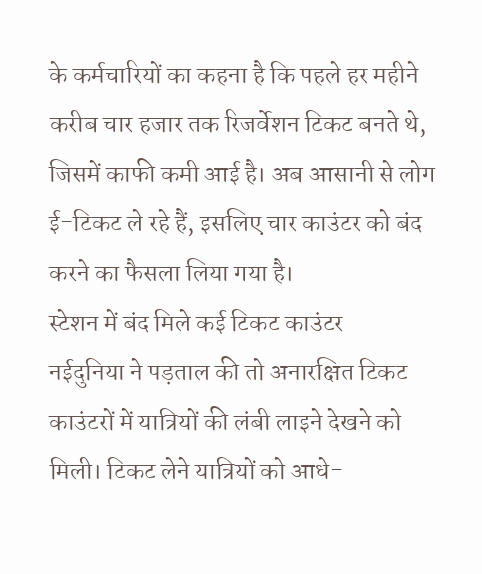के कर्मचारियों का कहना है कि पहले हर महीने करीब चार हजार तक रिजर्वेशन टिकट बनते थे, जिसमें काफी कमी आई है। अब आसानी से लोग ई-टिकट ले रहे हैं, इसलिए चार काउंटर को बंद करने का फैसला लिया गया है।
स्टेशन में बंद मिले कई टिकट काउंटर
नईदुनिया ने पड़ताल की तो अनारक्षित टिकट काउंटरों में यात्रियों की लंबी लाइने देखने को मिली। टिकट लेने यात्रियों को आधे-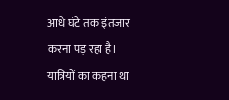आधे घंटे तक इंतजार करना पड़ रहा है। यात्रियों का कहना था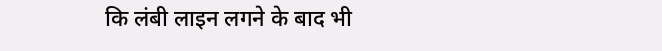कि लंबी लाइन लगने के बाद भी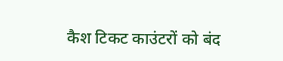कैश टिकट काउंटरों को बंद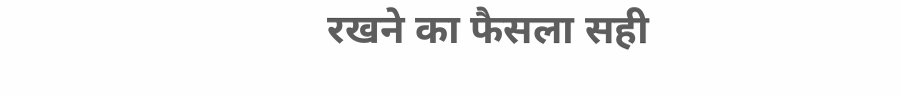रखने का फैसला सही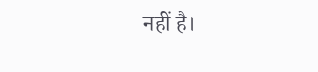नहीं है।